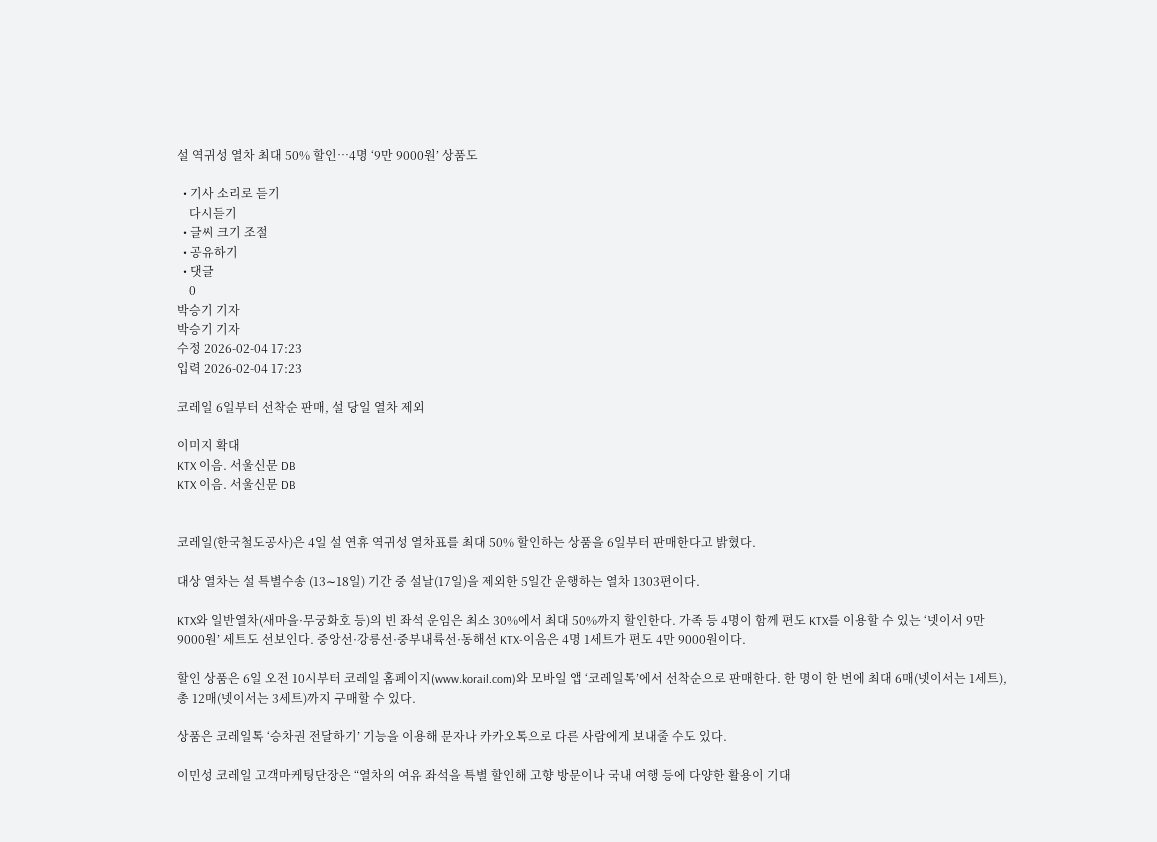설 역귀성 열차 최대 50% 할인…4명 ‘9만 9000원’ 상품도

  • 기사 소리로 듣기
    다시듣기
  • 글씨 크기 조절
  • 공유하기
  • 댓글
    0
박승기 기자
박승기 기자
수정 2026-02-04 17:23
입력 2026-02-04 17:23

코레일 6일부터 선착순 판매, 설 당일 열차 제외

이미지 확대
KTX 이음. 서울신문 DB
KTX 이음. 서울신문 DB


코레일(한국철도공사)은 4일 설 연휴 역귀성 열차표를 최대 50% 할인하는 상품을 6일부터 판매한다고 밝혔다.

대상 열차는 설 특별수송 (13∼18일) 기간 중 설날(17일)을 제외한 5일간 운행하는 열차 1303편이다.

KTX와 일반열차(새마을·무궁화호 등)의 빈 좌석 운임은 최소 30%에서 최대 50%까지 할인한다. 가족 등 4명이 함께 편도 KTX를 이용할 수 있는 ‘넷이서 9만 9000원’ 세트도 선보인다. 중앙선·강릉선·중부내륙선·동해선 KTX-이음은 4명 1세트가 편도 4만 9000원이다.

할인 상품은 6일 오전 10시부터 코레일 홈페이지(www.korail.com)와 모바일 앱 ‘코레일톡’에서 선착순으로 판매한다. 한 명이 한 번에 최대 6매(넷이서는 1세트), 총 12매(넷이서는 3세트)까지 구매할 수 있다.

상품은 코레일톡 ‘승차권 전달하기’ 기능을 이용해 문자나 카카오톡으로 다른 사람에게 보내줄 수도 있다.

이민성 코레일 고객마케팅단장은 “열차의 여유 좌석을 특별 할인해 고향 방문이나 국내 여행 등에 다양한 활용이 기대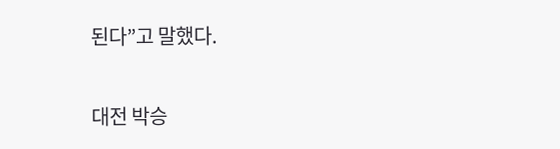된다”고 말했다.

대전 박승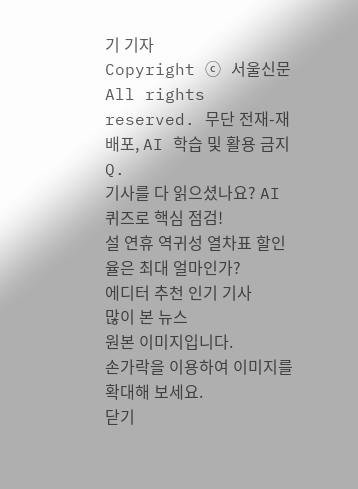기 기자
Copyright ⓒ 서울신문 All rights reserved. 무단 전재-재배포, AI 학습 및 활용 금지
Q.
기사를 다 읽으셨나요? AI 퀴즈로 핵심 점검!
설 연휴 역귀성 열차표 할인율은 최대 얼마인가?
에디터 추천 인기 기사
많이 본 뉴스
원본 이미지입니다.
손가락을 이용하여 이미지를 확대해 보세요.
닫기